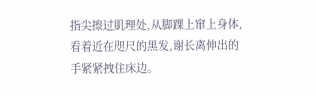指尖擦过肌理处,从脚踝上窜上身体,看着近在咫尺的黑发,谢长离伸出的手紧紧拽住床边。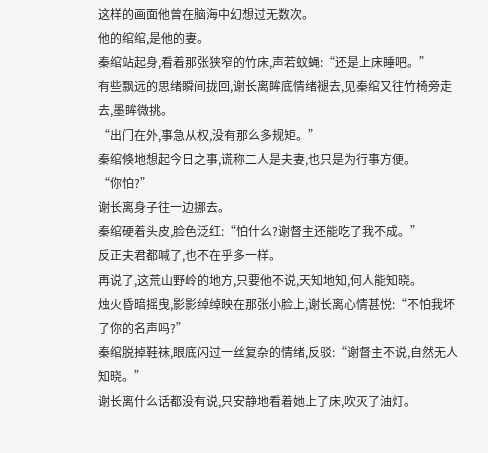这样的画面他曾在脑海中幻想过无数次。
他的绾绾,是他的妻。
秦绾站起身,看着那张狭窄的竹床,声若蚊蝇:“还是上床睡吧。”
有些飘远的思绪瞬间拢回,谢长离眸底情绪褪去,见秦绾又往竹椅旁走去,墨眸微挑。
“出门在外,事急从权,没有那么多规矩。”
秦绾倏地想起今日之事,谎称二人是夫妻,也只是为行事方便。
“你怕?”
谢长离身子往一边挪去。
秦绾硬着头皮,脸色泛红:“怕什么?谢督主还能吃了我不成。”
反正夫君都喊了,也不在乎多一样。
再说了,这荒山野岭的地方,只要他不说,天知地知,何人能知晓。
烛火昏暗摇曳,影影绰绰映在那张小脸上,谢长离心情甚悦:“不怕我坏了你的名声吗?”
秦绾脱掉鞋袜,眼底闪过一丝复杂的情绪,反驳:“谢督主不说,自然无人知晓。”
谢长离什么话都没有说,只安静地看着她上了床,吹灭了油灯。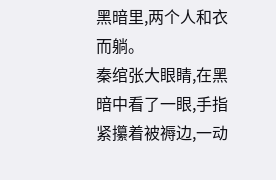黑暗里,两个人和衣而躺。
秦绾张大眼睛,在黑暗中看了一眼,手指紧攥着被褥边,一动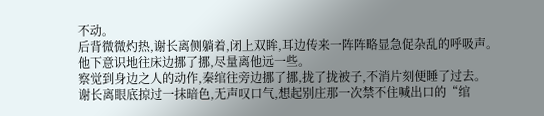不动。
后背微微灼热,谢长离侧躺着,闭上双眸,耳边传来一阵阵略显急促杂乱的呼吸声。
他下意识地往床边挪了挪,尽量离他远一些。
察觉到身边之人的动作,秦绾往旁边挪了挪,拢了拢被子,不消片刻便睡了过去。
谢长离眼底掠过一抹暗色,无声叹口气,想起别庄那一次禁不住喊出口的“绾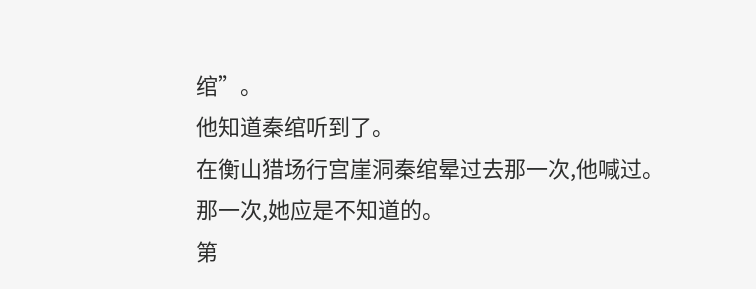绾”。
他知道秦绾听到了。
在衡山猎场行宫崖洞秦绾晕过去那一次,他喊过。
那一次,她应是不知道的。
第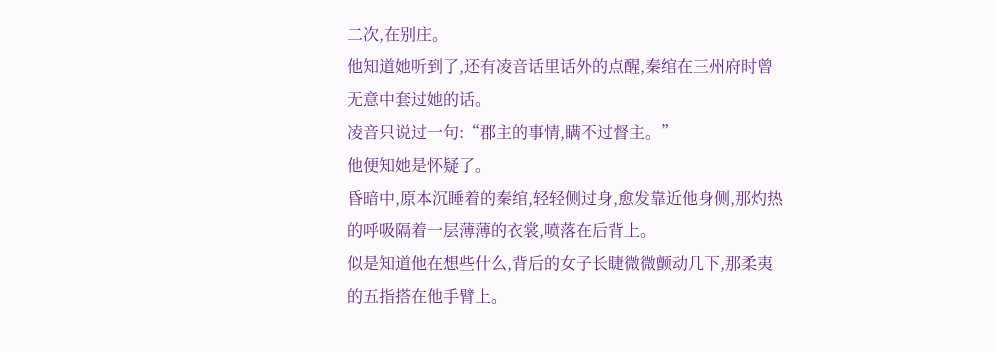二次,在别庄。
他知道她听到了,还有凌音话里话外的点醒,秦绾在三州府时曾无意中套过她的话。
凌音只说过一句:“郡主的事情,瞒不过督主。”
他便知她是怀疑了。
昏暗中,原本沉睡着的秦绾,轻轻侧过身,愈发靠近他身侧,那灼热的呼吸隔着一层薄薄的衣裳,喷落在后背上。
似是知道他在想些什么,背后的女子长睫微微颤动几下,那柔夷的五指搭在他手臂上。